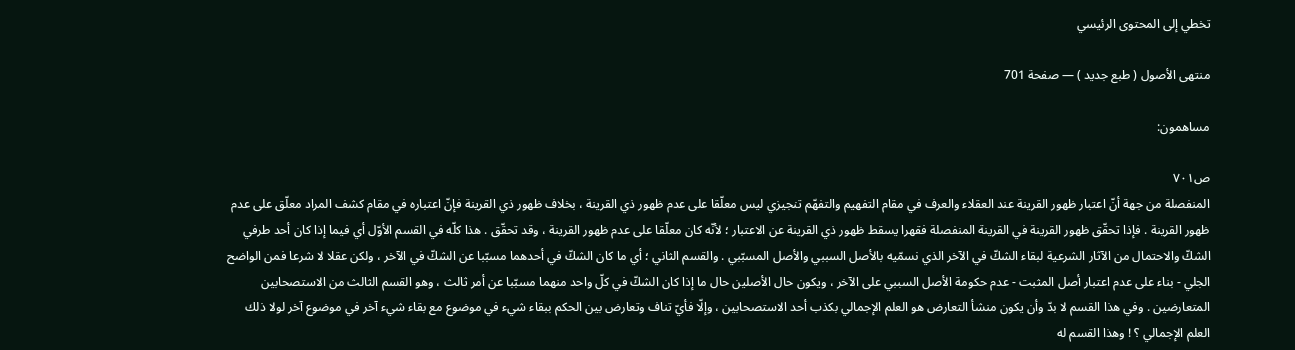تخطي إلى المحتوى الرئيسي

منتهى الأصول ( طبع جديد ) — صفحة 701

مساهمون:

ص٧٠١
المنفصلة من جهة أنّ اعتبار ظهور القرينة عند العقلاء والعرف في مقام التفهيم والتفهّم تنجيزي ليس معلّقا على عدم ظهور ذي القرينة ، بخلاف ظهور ذي القرينة فإنّ اعتباره في مقام كشف المراد معلّق على عدم ظهور القرينة . فإذا تحقّق ظهور القرينة في القرينة المنفصلة فقهرا يسقط ظهور ذي القرينة عن الاعتبار ؛ لأنّه كان معلّقا على عدم ظهور القرينة ، وقد تحقّق . هذا كلّه في القسم الأوّل أي فيما إذا كان أحد طرفي الشكّ والاحتمال من الآثار الشرعية لبقاء الشكّ في الآخر الذي نسمّيه بالأصل السببي والأصل المسبّبي . والقسم الثاني ؛ أي ما كان الشكّ في أحدهما مسبّبا عن الشكّ في الآخر ، ولكن عقلا لا شرعا فمن الواضح الجلي - بناء على عدم اعتبار أصل المثبت - عدم حكومة الأصل السببي على الآخر ، ويكون حال الأصلين حال ما إذا كان الشكّ في كلّ واحد منهما مسبّبا عن أمر ثالث ، وهو القسم الثالث من الاستصحابين المتعارضين . وفي هذا القسم لا بدّ وأن يكون منشأ التعارض هو العلم الإجمالي بكذب أحد الاستصحابين ، وإلّا فأيّ تناف وتعارض بين الحكم ببقاء شيء في موضوع مع بقاء شيء آخر في موضوع آخر لولا ذلك العلم الإجمالي ؟ ! وهذا القسم له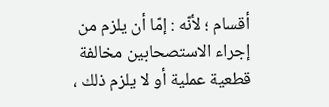أقسام ؛ لأنّه : إمّا أن يلزم من إجراء الاستصحابين مخالفة قطعية عملية أو لا يلزم ذلك ،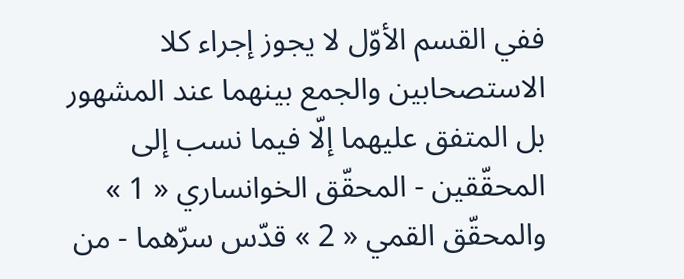ففي القسم الأوّل لا يجوز إجراء كلا الاستصحابين والجمع بينهما عند المشهور بل المتفق عليهما إلّا فيما نسب إلى المحقّقين - المحقّق الخوانساري « 1 » والمحقّق القمي « 2 » قدّس سرّهما - من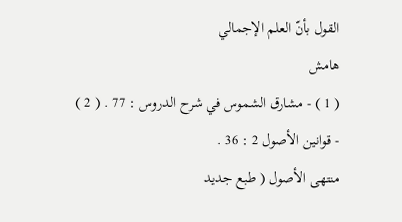القول بأنّ العلم الإجمالي
هامش
( 1 ) - مشارق الشموس في شرح الدروس : 77 . ( 2 ) - قوانين الأصول 2 : 36 .
منتهى الأصول ( طبع جديد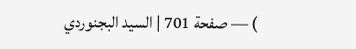) — صفحة 701 | السيد البجنوردي